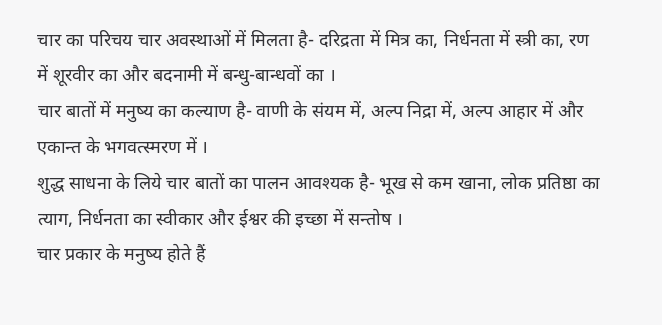चार का परिचय चार अवस्थाओं में मिलता है- दरिद्रता में मित्र का, निर्धनता में स्त्री का, रण में शूरवीर का और बदनामी में बन्धु-बान्धवों का ।
चार बातों में मनुष्य का कल्याण है- वाणी के संयम में, अल्प निद्रा में, अल्प आहार में और एकान्त के भगवत्स्मरण में ।
शुद्ध साधना के लिये चार बातों का पालन आवश्यक है- भूख से कम खाना, लोक प्रतिष्ठा का त्याग, निर्धनता का स्वीकार और ईश्वर की इच्छा में सन्तोष ।
चार प्रकार के मनुष्य होते हैं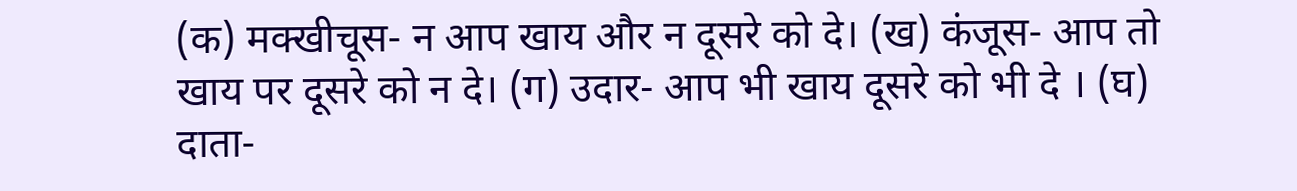(क) मक्खीचूस- न आप खाय और न दूसरे को दे। (ख) कंजूस- आप तो खाय पर दूसरे को न दे। (ग) उदार- आप भी खाय दूसरे को भी दे । (घ) दाता-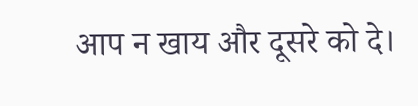आप न खाय और दूसरे को दे।